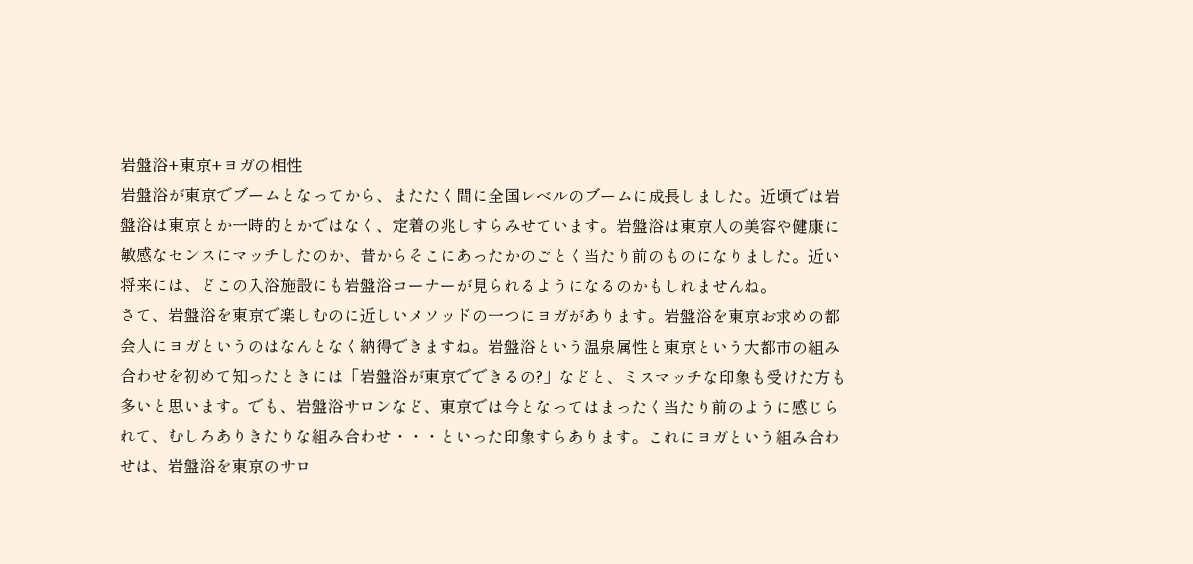岩盤浴+東京+ヨガの相性
岩盤浴が東京でブームとなってから、またたく間に全国レベルのブームに成長しました。近頃では岩盤浴は東京とか一時的とかではなく、定着の兆しすらみせています。岩盤浴は東京人の美容や健康に敏感なセンスにマッチしたのか、昔からそこにあったかのごとく当たり前のものになりました。近い将来には、どこの入浴施設にも岩盤浴コーナーが見られるようになるのかもしれませんね。
さて、岩盤浴を東京で楽しむのに近しいメソッドの一つにヨガがあります。岩盤浴を東京お求めの都会人にヨガというのはなんとなく納得できますね。岩盤浴という温泉属性と東京という大都市の組み合わせを初めて知ったときには「岩盤浴が東京でできるの?」などと、ミスマッチな印象も受けた方も多いと思います。でも、岩盤浴サロンなど、東京では今となってはまったく当たり前のように感じられて、むしろありきたりな組み合わせ・・・といった印象すらあります。これにヨガという組み合わせは、岩盤浴を東京のサロ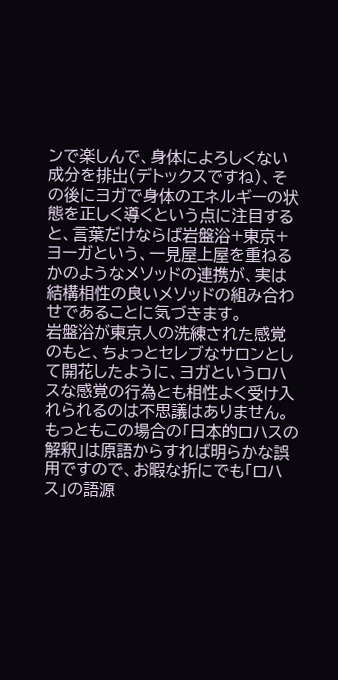ンで楽しんで、身体によろしくない成分を排出(デトックスですね)、その後にヨガで身体のエネルギーの状態を正しく導くという点に注目すると、言葉だけならば岩盤浴+東京+ヨーガという、一見屋上屋を重ねるかのようなメソッドの連携が、実は結構相性の良いメソッドの組み合わせであることに気づきます。
岩盤浴が東京人の洗練された感覚のもと、ちょっとセレブなサロンとして開花したように、ヨガというロハスな感覚の行為とも相性よく受け入れられるのは不思議はありません。もっともこの場合の「日本的ロハスの解釈」は原語からすれば明らかな誤用ですので、お暇な折にでも「ロハス」の語源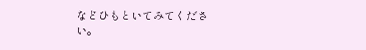などひもといてみてください。